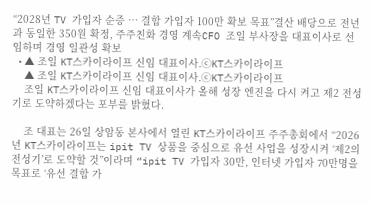“2028년 TV 가입자 순증 … 결합 가입자 100만 확보 목표”결산 배당으로 전년과 동일한 350원 확정, 주주친화 경영 계속CFO 조일 부사장을 대표이사로 선임하며 경영 일관성 확보
  • ▲ 조일 KT스카이라이프 신임 대표이사.ⓒKT스카이라이프
    ▲ 조일 KT스카이라이프 신임 대표이사.ⓒKT스카이라이프
    조일 KT스카이라이프 신임 대표이사가 올해 성장 엔진을 다시 켜고 제2 전성기로 도약하겠다는 포부를 밝혔다.

    조 대표는 26일 상암동 본사에서 열린 KT스카이라이프 주주총회에서 “2026년 KT스카이라이프는 ipit TV 상품을 중심으로 유선 사업을 성장시켜 ‘제2의 전성기’로 도약할 것”이라며 “ipit TV 가입자 30만, 인터넷 가입자 70만명을 목표로 ‘유선 결합 가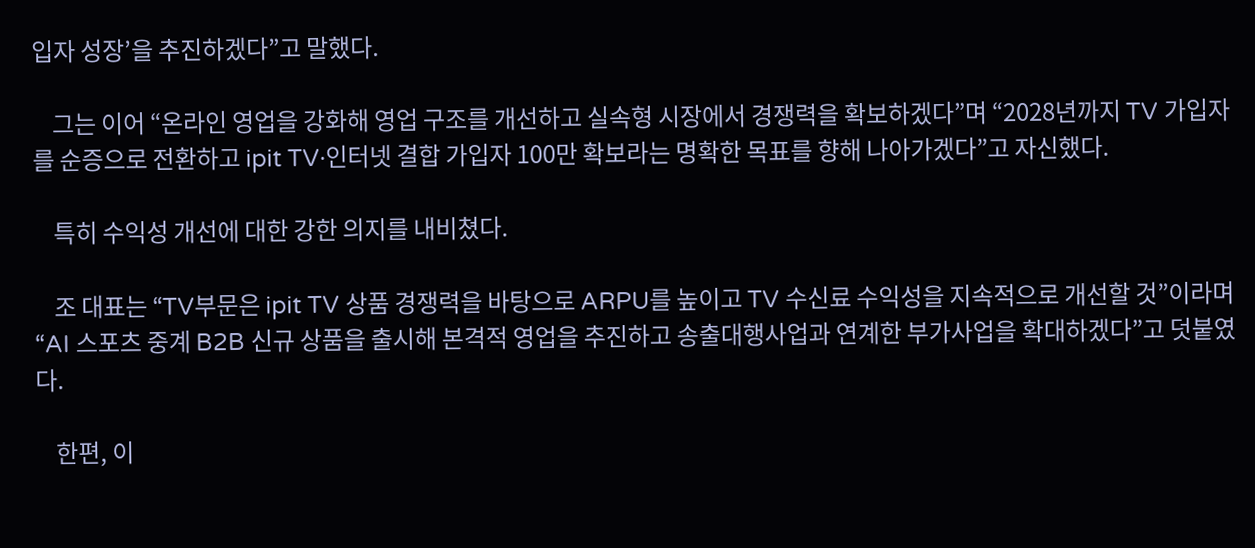입자 성장’을 추진하겠다”고 말했다.

    그는 이어 “온라인 영업을 강화해 영업 구조를 개선하고 실속형 시장에서 경쟁력을 확보하겠다”며 “2028년까지 TV 가입자를 순증으로 전환하고 ipit TV·인터넷 결합 가입자 100만 확보라는 명확한 목표를 향해 나아가겠다”고 자신했다.

    특히 수익성 개선에 대한 강한 의지를 내비쳤다.

    조 대표는 “TV부문은 ipit TV 상품 경쟁력을 바탕으로 ARPU를 높이고 TV 수신료 수익성을 지속적으로 개선할 것”이라며 “AI 스포츠 중계 B2B 신규 상품을 출시해 본격적 영업을 추진하고 송출대행사업과 연계한 부가사업을 확대하겠다”고 덧붙였다.

    한편, 이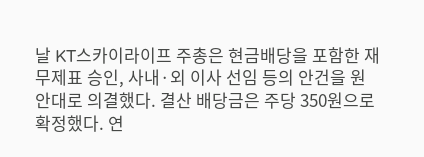날 KT스카이라이프 주총은 현금배당을 포함한 재무제표 승인, 사내·외 이사 선임 등의 안건을 원안대로 의결했다. 결산 배당금은 주당 350원으로 확정했다. 연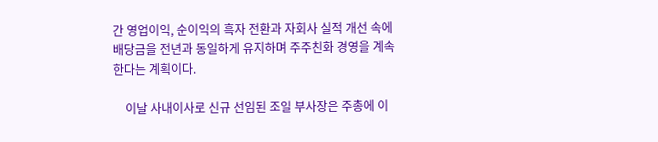간 영업이익, 순이익의 흑자 전환과 자회사 실적 개선 속에 배당금을 전년과 동일하게 유지하며 주주친화 경영을 계속한다는 계획이다.

    이날 사내이사로 신규 선임된 조일 부사장은 주총에 이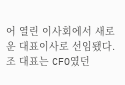어 열린 이사회에서 새로운 대표이사로 선임됐다. 조 대표는 CFO였던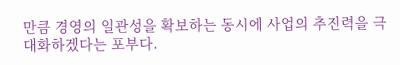만큼 경영의 일관성을 확보하는 동시에 사업의 추진력을 극대화하겠다는 포부다.